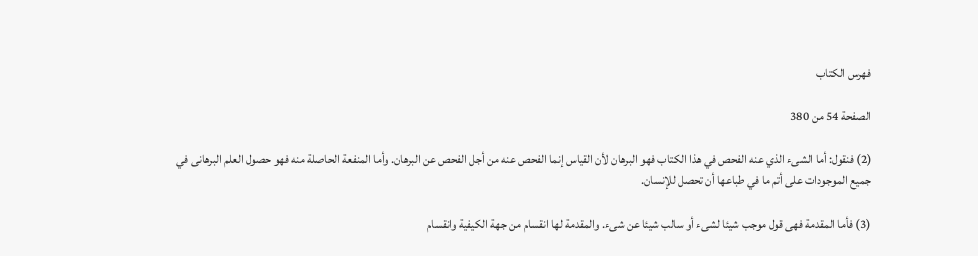فهرس الكتاب

الصفحة 54 من 380

(2) فنقول: أما الشىء الذي عنه الفحص في هذا الكتاب فهو البرهان لأن القياس إنما الفحص عنه من أجل الفحص عن البرهان. وأما المنفعة الحاصلة منه فهو حصول العلم البرهانى في جميع الموجودات على أتم ما في طباعها أن تحصل للإنسان.

(3) فأما المقدمة فهى قول موجب شيئا لشىء أو سالب شيئا عن شىء. والمقدمة لها انقسام من جهة الكيفية وانقسام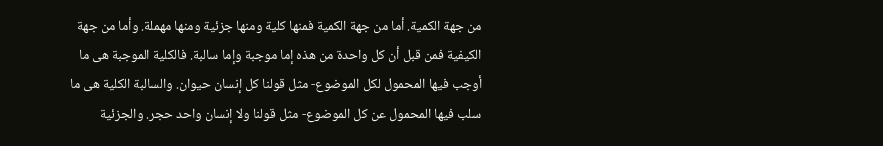من جهة الكمية. أما من جهة الكمية فمنها كلية ومنها جزئية ومنها مهملة. وأما من جهة الكيفية فمن قبل أن كل واحدة من هذه إما موجبة وإما سالبة. فالكلية الموجبة هى ما أوجب فيها المحمول لكل الموضوع- مثل قولنا كل إنسان حيوان. والسالبة الكلية هى ما سلب فيها المحمول عن كل الموضوع- مثل قولنا ولا إنسان واحد حجر. والجزئية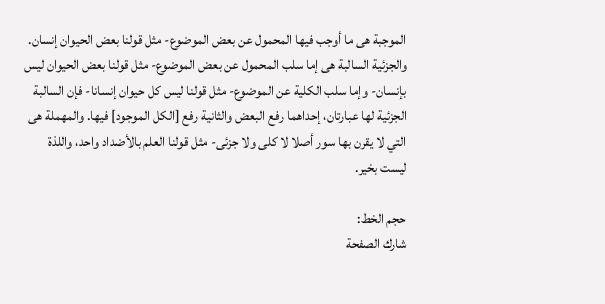الموجبة هى ما أوجب فيها المحمول عن بعض الموضوع- مثل قولنا بعض الحيوان إنسان. والجزئية السالبة هى إما سلب المحمول عن بعض الموضوع- مثل قولنا بعض الحيوان ليس بإنسان- وإما سلب الكلية عن الموضوع- مثل قولنا ليس كل حيوان إنسانا- فإن السالبة الجزئية لها عبارتان، إحداهما رفع البعض والثانية رفع [الكل الموجود] فيها. والمهملة هى التي لا يقرن بها سور أصلا لا كلى ولا جزئى- مثل قولنا العلم بالأضداد واحد، واللذة ليست بخير.

حجم الخط:
شارك الصفحة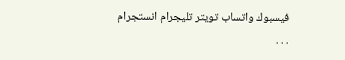فيسبوك واتساب تويتر تليجرام انستجرام
. . .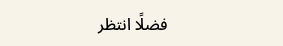فضلًا انتظر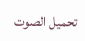تحميل الصوت